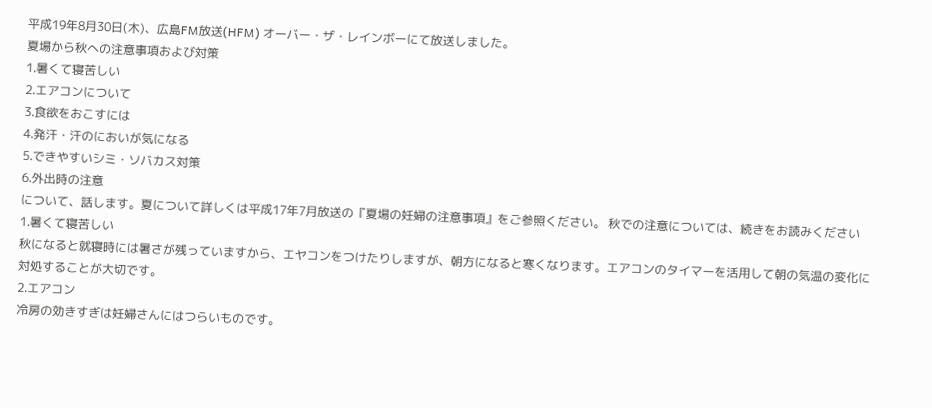平成19年8月30日(木)、広島FM放送(HFM) オーバー・ザ・レインボーにて放送しました。
夏場から秋への注意事項および対策
1.暑くて寝苦しい
2.エアコンについて
3.食欲をおこすには
4.発汗・汗のにおいが気になる
5.できやすいシミ・ソバカス対策
6.外出時の注意
について、話します。夏について詳しくは平成17年7月放送の『夏場の妊婦の注意事項』をご参照ください。 秋での注意については、続きをお読みください
1.暑くて寝苦しい
秋になると就寝時には暑さが残っていますから、エヤコンをつけたりしますが、朝方になると寒くなります。エアコンのタイマーを活用して朝の気温の変化に対処することが大切です。
2.エアコン
冷房の効きすぎは妊婦さんにはつらいものです。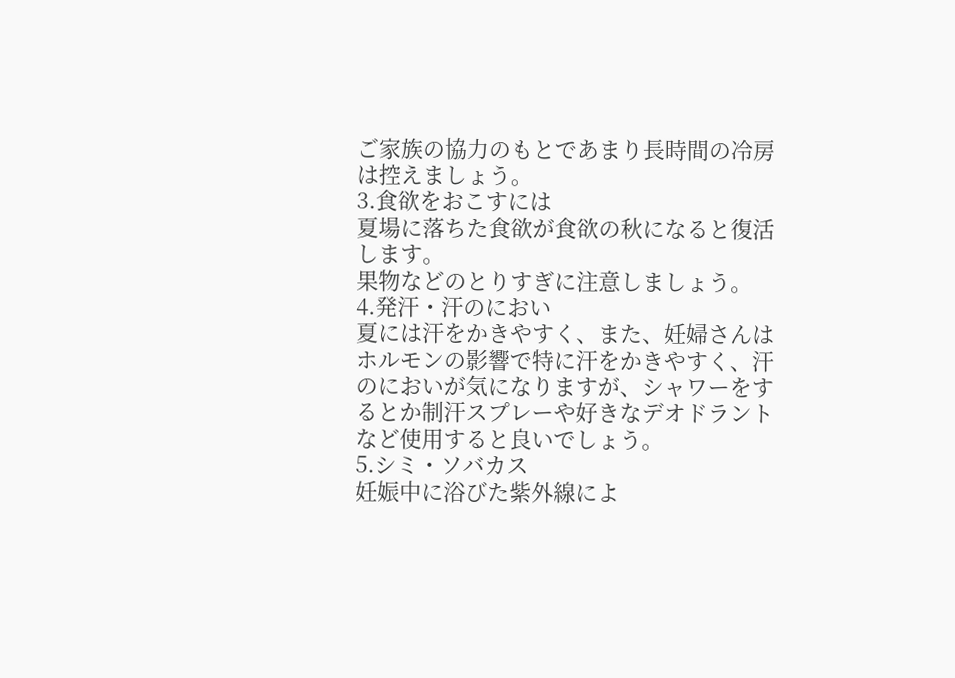ご家族の協力のもとであまり長時間の冷房は控えましょう。
3.食欲をおこすには
夏場に落ちた食欲が食欲の秋になると復活します。
果物などのとりすぎに注意しましょう。
4.発汗・汗のにおい
夏には汗をかきやすく、また、妊婦さんはホルモンの影響で特に汗をかきやすく、汗のにおいが気になりますが、シャワーをするとか制汗スプレーや好きなデオドラントなど使用すると良いでしょう。
5.シミ・ソバカス
妊娠中に浴びた紫外線によ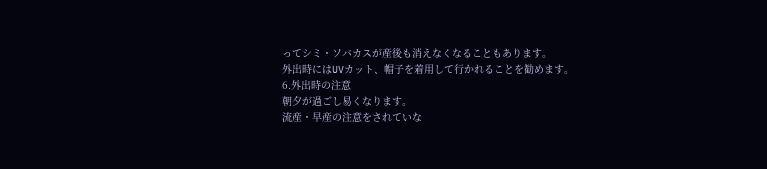ってシミ・ソバカスが産後も消えなくなることもあります。
外出時にはUVカット、帽子を着用して行かれることを勧めます。
6.外出時の注意
朝夕が過ごし易くなります。
流産・早産の注意をされていな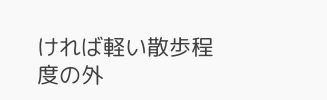ければ軽い散歩程度の外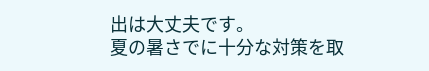出は大丈夫です。
夏の暑さでに十分な対策を取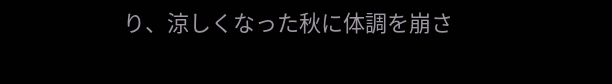り、涼しくなった秋に体調を崩さ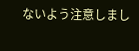ないよう注意しまし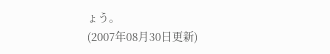ょう。
(2007年08月30日更新)